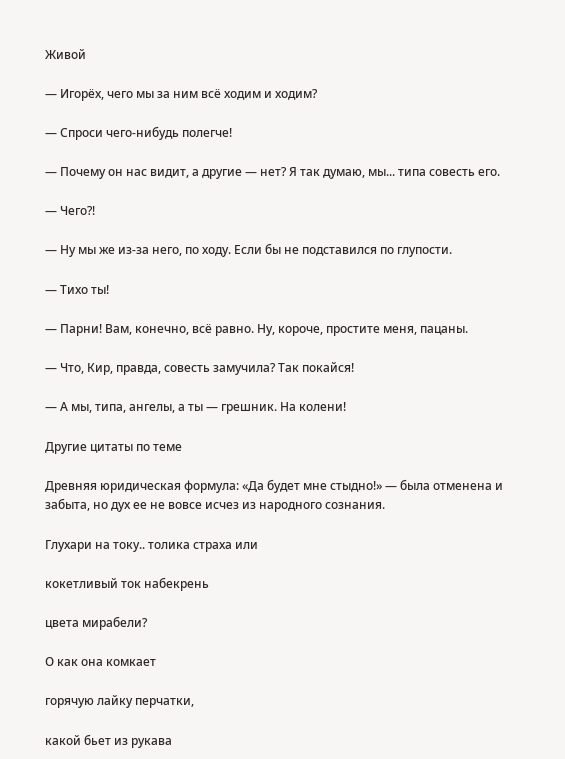Живой

— Игорёх, чего мы за ним всё ходим и ходим?

— Спроси чего-нибудь полегче!

— Почему он нас видит, а другие — нет? Я так думаю, мы... типа совесть его.

— Чего?!

— Ну мы же из-за него, по ходу. Если бы не подставился по глупости.

— Тихо ты!

— Парни! Вам, конечно, всё равно. Ну, короче, простите меня, пацаны.

— Что, Кир, правда, совесть замучила? Так покайся!

— А мы, типа, ангелы, а ты — грешник. На колени!

Другие цитаты по теме

Древняя юридическая формула: «Да будет мне стыдно!» — была отменена и забыта, но дух ее не вовсе исчез из народного сознания.

Глухари на току.. толика страха или

кокетливый ток набекрень

цвета мирабели?

О как она комкает

горячую лайку перчатки,

какой бьет из рукава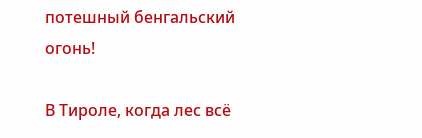потешный бенгальский огонь!

В Тироле, когда лес всё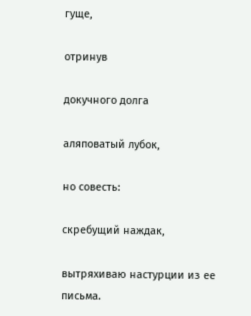гуще,

отринув

докучного долга

аляповатый лубок,

но совесть:

скребущий наждак,

вытряхиваю настурции из ее письма.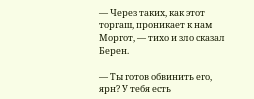— Через таких, как этот торгаш, проникает к нам Моргот, — тихо и зло сказал Берен.

— Ты готов обвинить его, ярн? У тебя есть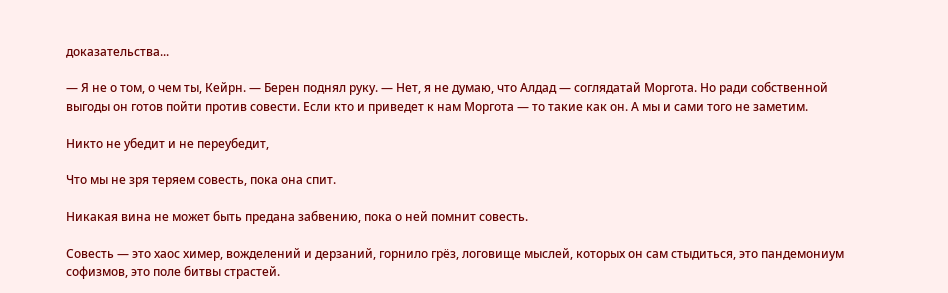доказательства...

— Я не о том, о чем ты, Кейрн. — Берен поднял руку. — Нет, я не думаю, что Алдад — соглядатай Моргота. Но ради собственной выгоды он готов пойти против совести. Если кто и приведет к нам Моргота — то такие как он. А мы и сами того не заметим.

Никто не убедит и не переубедит,

Что мы не зря теряем совесть, пока она спит.

Никакая вина не может быть предана забвению, пока о ней помнит совесть.

Совесть — это хаос химер, вожделений и дерзаний, горнило грёз, логовище мыслей, которых он сам стыдиться, это пандемониум софизмов, это поле битвы страстей.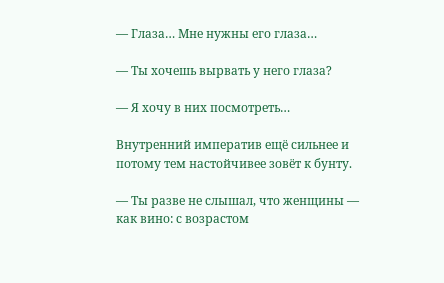— Глаза… Мне нужны его глаза…

— Ты хочешь вырвать у него глаза?

— Я хочу в них посмотреть…

Внутренний императив ещё сильнее и потому тем настойчивее зовёт к бунту.

— Ты разве не слышал, что женщины — как вино: с возрастом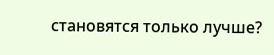становятся только лучше?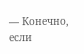— Конечно, если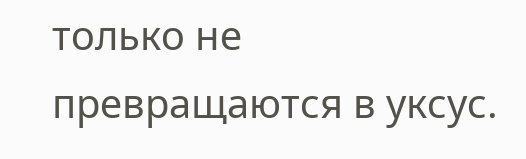только не превращаются в уксус.